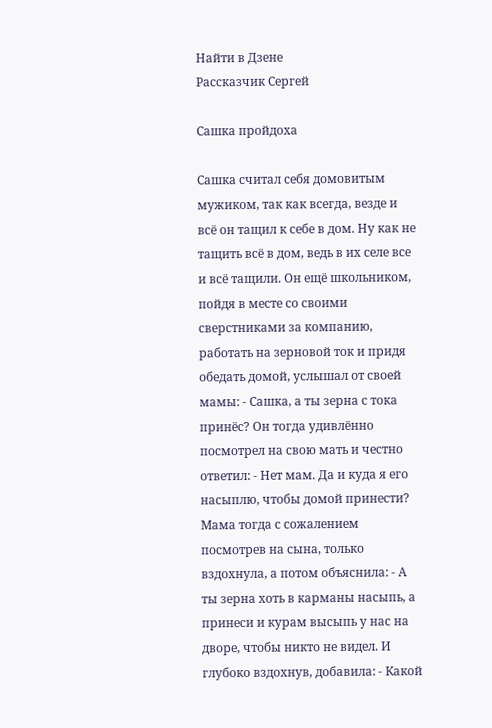Найти в Дзене
Рассказчик Сергей

Сашка пройдоха

Сашка считал себя домовитым мужиком, так как всегда, везде и всё он тащил к себе в дом. Ну как не тащить всё в дом, ведь в их селе все и всё тащили. Он ещё школьником, пойдя в месте со своими сверстниками за компанию, работать на зерновой ток и придя обедать домой, услышал от своей мамы: - Сашка, а ты зерна с тока принёс? Он тогда удивлённо посмотрел на свою мать и честно ответил: - Нет мам. Да и куда я его насыплю, чтобы домой принести? Мама тогда с сожалением посмотрев на сына, только вздохнула, а потом объяснила: - А ты зерна хоть в карманы насыпь, а принеси и курам высыпь у нас на дворе, чтобы никто не видел. И глубоко вздохнув, добавила: - Какой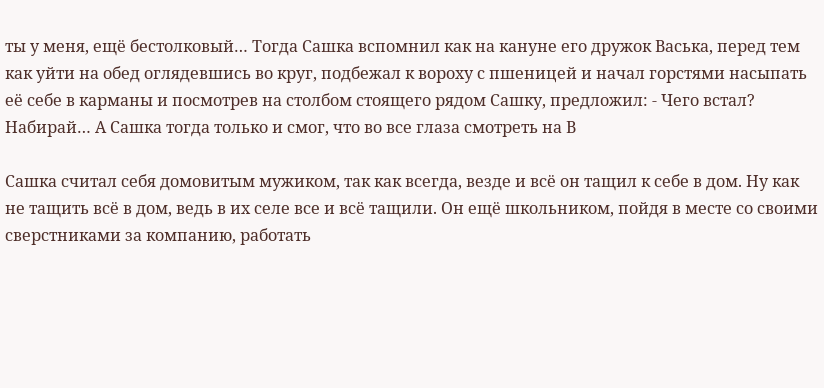ты у меня, ещё бестолковый… Тогда Сашка вспомнил как на кануне его дружок Васька, перед тем как уйти на обед оглядевшись во круг, подбежал к вороху с пшеницей и начал горстями насыпать её себе в карманы и посмотрев на столбом стоящего рядом Сашку, предложил: - Чего встал? Набирай… А Сашка тогда только и смог, что во все глаза смотреть на В

Сашка считал себя домовитым мужиком, так как всегда, везде и всё он тащил к себе в дом. Ну как не тащить всё в дом, ведь в их селе все и всё тащили. Он ещё школьником, пойдя в месте со своими сверстниками за компанию, работать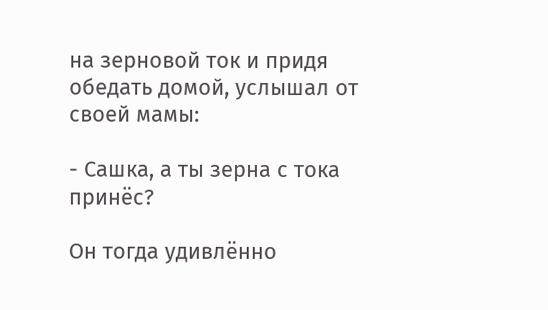на зерновой ток и придя обедать домой, услышал от своей мамы:

- Сашка, а ты зерна с тока принёс?

Он тогда удивлённо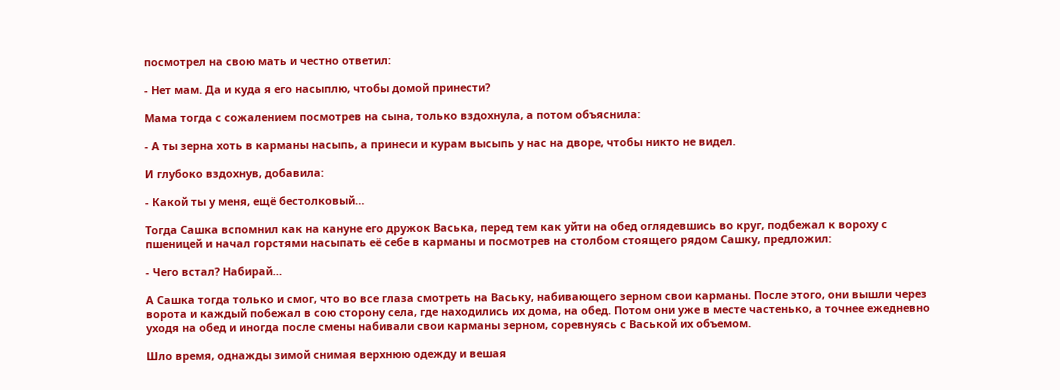посмотрел на свою мать и честно ответил:

- Нет мам. Да и куда я его насыплю, чтобы домой принести?

Мама тогда с сожалением посмотрев на сына, только вздохнула, а потом объяснила:

- А ты зерна хоть в карманы насыпь, а принеси и курам высыпь у нас на дворе, чтобы никто не видел.

И глубоко вздохнув, добавила:

- Какой ты у меня, ещё бестолковый…

Тогда Сашка вспомнил как на кануне его дружок Васька, перед тем как уйти на обед оглядевшись во круг, подбежал к вороху с пшеницей и начал горстями насыпать её себе в карманы и посмотрев на столбом стоящего рядом Сашку, предложил:

- Чего встал? Набирай…

А Сашка тогда только и смог, что во все глаза смотреть на Ваську, набивающего зерном свои карманы. После этого, они вышли через ворота и каждый побежал в сою сторону села, где находились их дома, на обед. Потом они уже в месте частенько, а точнее ежедневно уходя на обед и иногда после смены набивали свои карманы зерном, соревнуясь с Васькой их объемом.

Шло время, однажды зимой снимая верхнюю одежду и вешая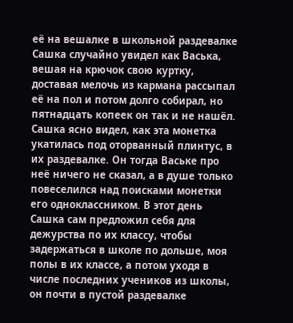её на вешалке в школьной раздевалке Сашка случайно увидел как Васька, вешая на крючок свою куртку, доставая мелочь из кармана рассыпал её на пол и потом долго собирал, но пятнадцать копеек он так и не нашёл. Сашка ясно видел, как эта монетка укатилась под оторванный плинтус, в их раздевалке. Он тогда Ваське про неё ничего не сказал, а в душе только повеселился над поисками монетки его одноклассником. В этот день Сашка сам предложил себя для дежурства по их классу, чтобы задержаться в школе по дольше, моя полы в их классе, а потом уходя в числе последних учеников из школы, он почти в пустой раздевалке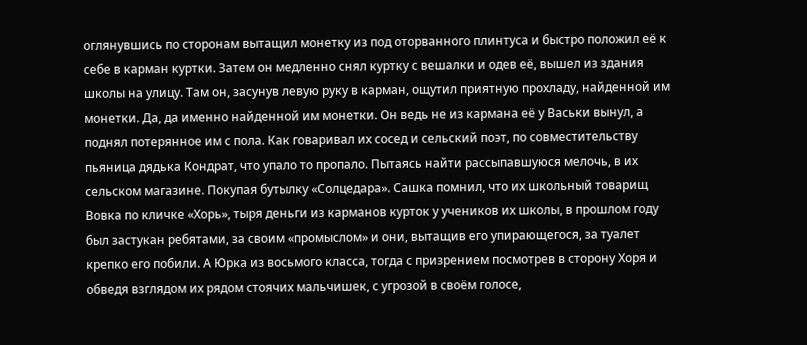оглянувшись по сторонам вытащил монетку из под оторванного плинтуса и быстро положил её к себе в карман куртки. Затем он медленно снял куртку с вешалки и одев её, вышел из здания школы на улицу. Там он, засунув левую руку в карман, ощутил приятную прохладу, найденной им монетки. Да, да именно найденной им монетки. Он ведь не из кармана её у Васьки вынул, а поднял потерянное им с пола. Как говаривал их сосед и сельский поэт, по совместительству пьяница дядька Кондрат, что упало то пропало. Пытаясь найти рассыпавшуюся мелочь, в их сельском магазине. Покупая бутылку «Солцедара». Сашка помнил, что их школьный товарищ Вовка по кличке «Хорь», тыря деньги из карманов курток у учеников их школы, в прошлом году был застукан ребятами, за своим «промыслом» и они, вытащив его упирающегося, за туалет крепко его побили. А Юрка из восьмого класса, тогда с призрением посмотрев в сторону Хоря и обведя взглядом их рядом стоячих мальчишек, с угрозой в своём голосе,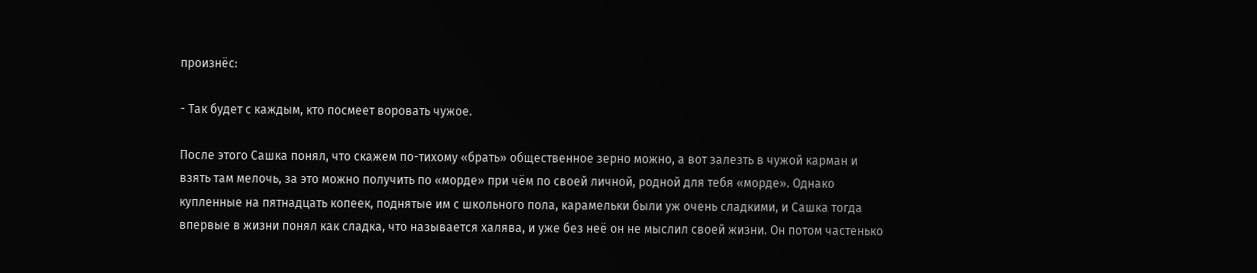произнёс:

- Так будет с каждым, кто посмеет воровать чужое.

После этого Сашка понял, что скажем по-тихому «брать» общественное зерно можно, а вот залезть в чужой карман и взять там мелочь, за это можно получить по «морде» при чём по своей личной, родной для тебя «морде». Однако купленные на пятнадцать копеек, поднятые им с школьного пола, карамельки были уж очень сладкими, и Сашка тогда впервые в жизни понял как сладка, что называется халява, и уже без неё он не мыслил своей жизни. Он потом частенько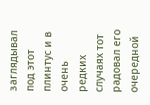заглядывал под этот плинтус и в очень редких случаях тот радовал его очередной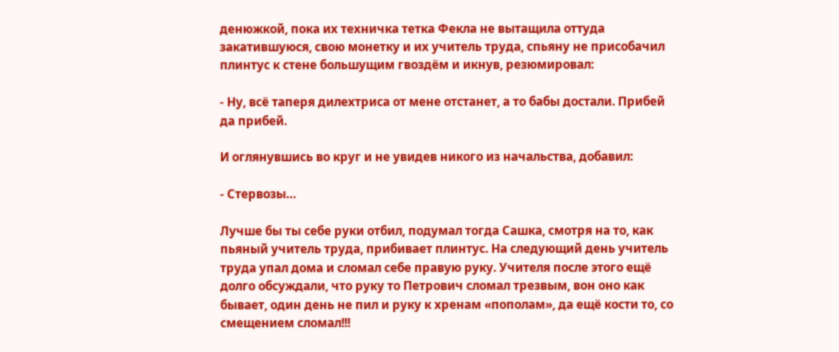денюжкой, пока их техничка тетка Фекла не вытащила оттуда закатившуюся, свою монетку и их учитель труда, спьяну не присобачил плинтус к стене большущим гвоздём и икнув, резюмировал:

- Ну, всё таперя дилехтриса от мене отстанет, а то бабы достали. Прибей да прибей.

И оглянувшись во круг и не увидев никого из начальства, добавил:

- Стервозы…

Лучше бы ты себе руки отбил, подумал тогда Сашка, смотря на то, как пьяный учитель труда, прибивает плинтус. На следующий день учитель труда упал дома и сломал себе правую руку. Учителя после этого ещё долго обсуждали, что руку то Петрович сломал трезвым, вон оно как бывает, один день не пил и руку к хренам «пополам», да ещё кости то, со смещением сломал!!!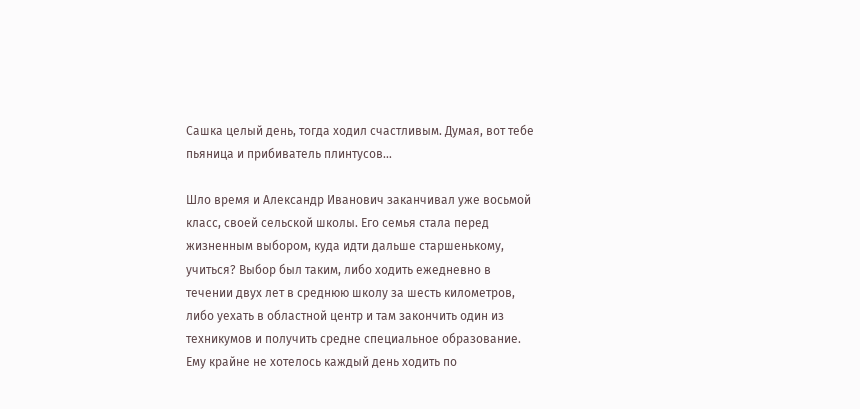Сашка целый день, тогда ходил счастливым. Думая, вот тебе пьяница и прибиватель плинтусов…

Шло время и Александр Иванович заканчивал уже восьмой класс, своей сельской школы. Его семья стала перед жизненным выбором, куда идти дальше старшенькому, учиться? Выбор был таким, либо ходить ежедневно в течении двух лет в среднюю школу за шесть километров, либо уехать в областной центр и там закончить один из техникумов и получить средне специальное образование. Ему крайне не хотелось каждый день ходить по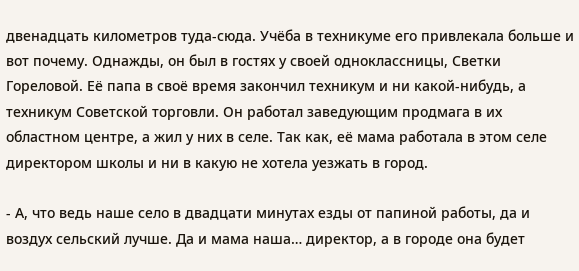двенадцать километров туда-сюда. Учёба в техникуме его привлекала больше и вот почему. Однажды, он был в гостях у своей одноклассницы, Светки Гореловой. Её папа в своё время закончил техникум и ни какой-нибудь, а техникум Советской торговли. Он работал заведующим продмага в их областном центре, а жил у них в селе. Так как, её мама работала в этом селе директором школы и ни в какую не хотела уезжать в город.

- А, что ведь наше село в двадцати минутах езды от папиной работы, да и воздух сельский лучше. Да и мама наша… директор, а в городе она будет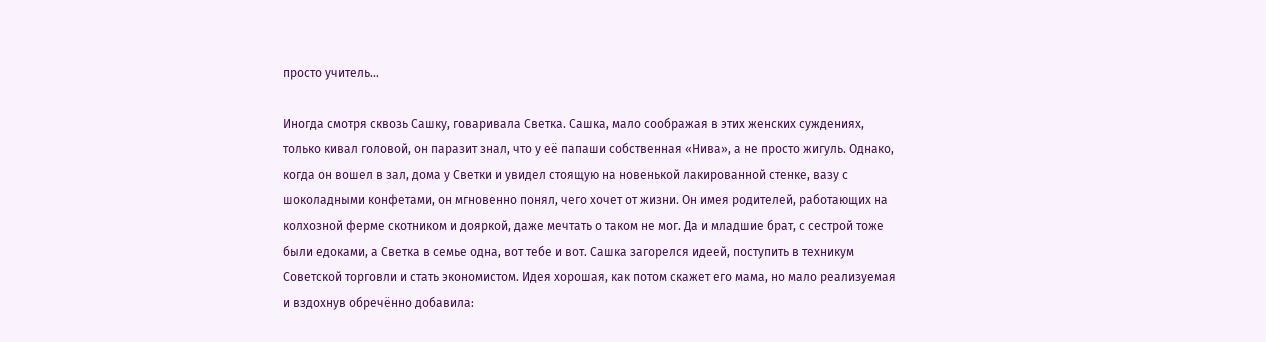просто учитель…

Иногда смотря сквозь Сашку, говаривала Светка. Сашка, мало соображая в этих женских суждениях, только кивал головой, он паразит знал, что у её папаши собственная «Нива», а не просто жигуль. Однако, когда он вошел в зал, дома у Светки и увидел стоящую на новенькой лакированной стенке, вазу с шоколадными конфетами, он мгновенно понял, чего хочет от жизни. Он имея родителей, работающих на колхозной ферме скотником и дояркой, даже мечтать о таком не мог. Да и младшие брат, с сестрой тоже были едоками, а Светка в семье одна, вот тебе и вот. Сашка загорелся идеей, поступить в техникум Советской торговли и стать экономистом. Идея хорошая, как потом скажет его мама, но мало реализуемая и вздохнув обречённо добавила: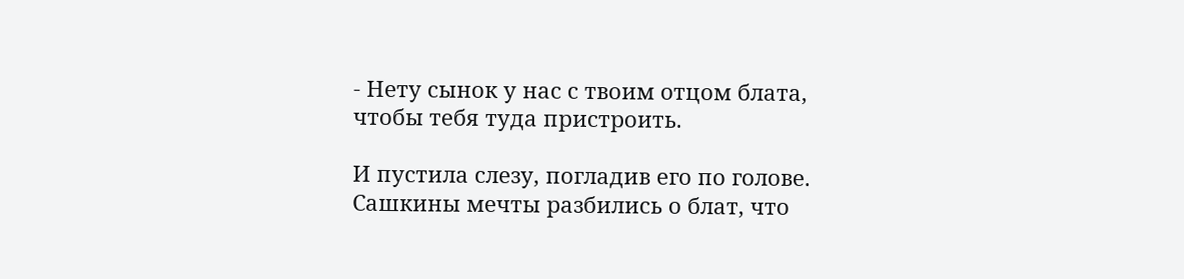- Нету сынок у нас с твоим отцом блата, чтобы тебя туда пристроить.

И пустила слезу, погладив его по голове. Сашкины мечты разбились о блат, что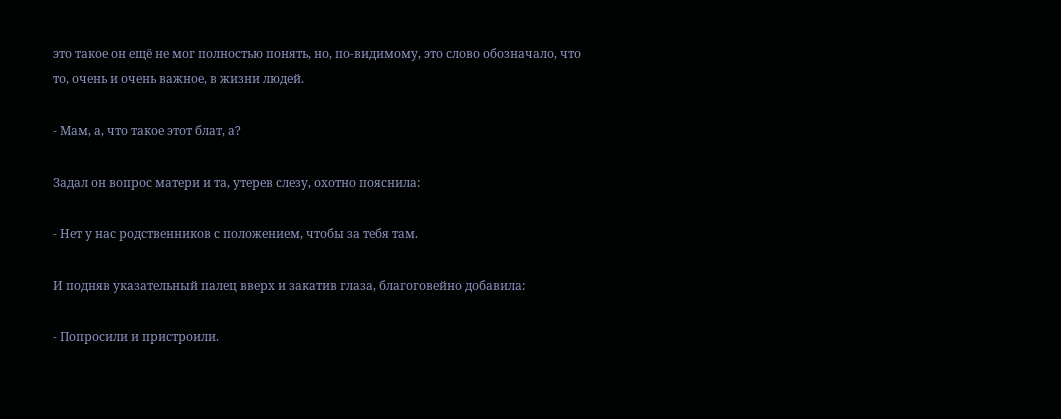это такое он ещё не мог полностью понять, но, по-видимому, это слово обозначало, что то, очень и очень важное, в жизни людей.

- Мам, а, что такое этот блат, а?

Задал он вопрос матери и та, утерев слезу, охотно пояснила:

- Нет у нас родственников с положением, чтобы за тебя там.

И подняв указательный палец вверх и закатив глаза, благоговейно добавила:

- Попросили и пристроили.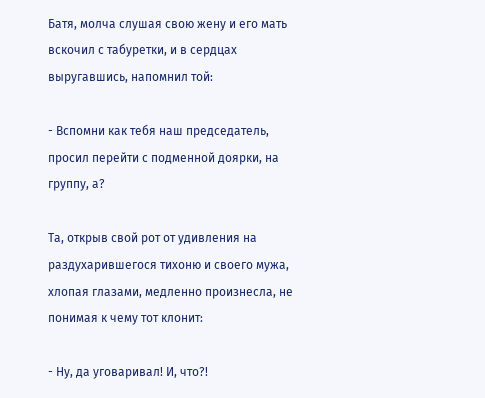Батя, молча слушая свою жену и его мать вскочил с табуретки, и в сердцах выругавшись, напомнил той:

- Вспомни как тебя наш председатель, просил перейти с подменной доярки, на группу, а?

Та, открыв свой рот от удивления на раздухарившегося тихоню и своего мужа, хлопая глазами, медленно произнесла, не понимая к чему тот клонит:

- Ну, да уговаривал! И, что?!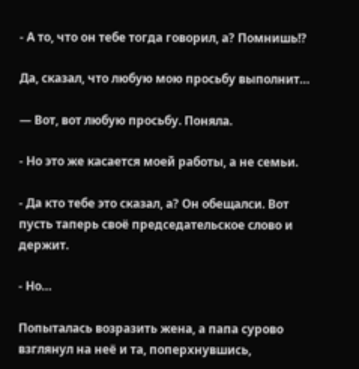- А то, что он тебе тогда говорил, а? Помнишь!?

Да, сказал, что любую мою просьбу выполнит…

— Вот, вот любую просьбу. Поняла.

- Но это же касается моей работы, а не семьи.

- Да кто тебе это сказал, а? Он обещалси. Вот пусть таперь своё председательское слово и держит.

- Но…

Попыталась возразить жена, а папа сурово взглянул на неё и та, поперхнувшись,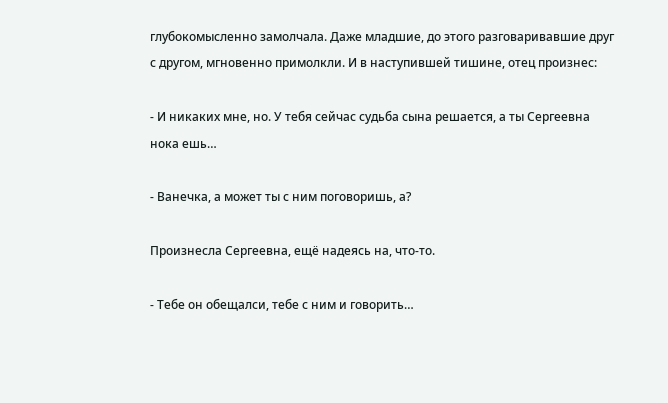глубокомысленно замолчала. Даже младшие, до этого разговаривавшие друг с другом, мгновенно примолкли. И в наступившей тишине, отец произнес:

- И никаких мне, но. У тебя сейчас судьба сына решается, а ты Сергеевна нока ешь…

- Ванечка, а может ты с ним поговоришь, а?

Произнесла Сергеевна, ещё надеясь на, что-то.

- Тебе он обещалси, тебе с ним и говорить…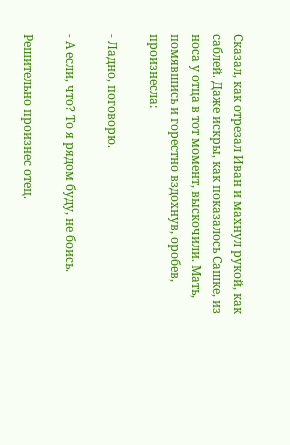Сказал, как отрезал Иван и махнул рукой, как саблей. Даже искры, как показалось Сашке, из носа у отца в тот момент, выскочили. Мать, помявшись и горестно вздохнув, оробев, произнесла:

- Ладно, поговорю.

- А если, что? То я рядом буду, не боись.

Решительно произнес отец.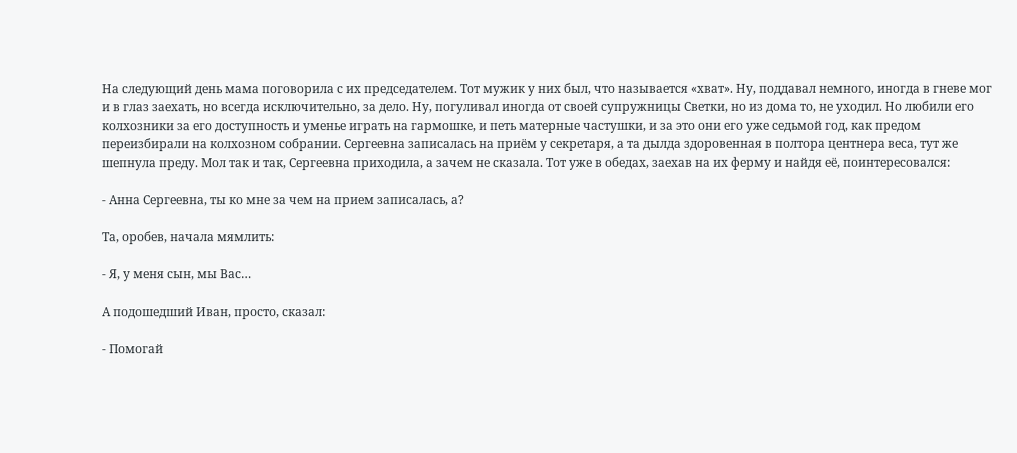На следующий день мама поговорила с их председателем. Тот мужик у них был, что называется «хват». Ну, поддавал немного, иногда в гневе мог и в глаз заехать, но всегда исключительно, за дело. Ну, погуливал иногда от своей супружницы Светки, но из дома то, не уходил. Но любили его колхозники за его доступность и уменье играть на гармошке, и петь матерные частушки, и за это они его уже седьмой год, как предом переизбирали на колхозном собрании. Сергеевна записалась на приём у секретаря, а та дылда здоровенная в полтора центнера веса, тут же шепнула преду. Мол так и так, Сергеевна приходила, а зачем не сказала. Тот уже в обедах, заехав на их ферму и найдя её, поинтересовался:

- Анна Сергеевна, ты ко мне за чем на прием записалась, а?

Та, оробев, начала мямлить:

- Я, у меня сын, мы Вас…

А подошедший Иван, просто, сказал:

- Помогай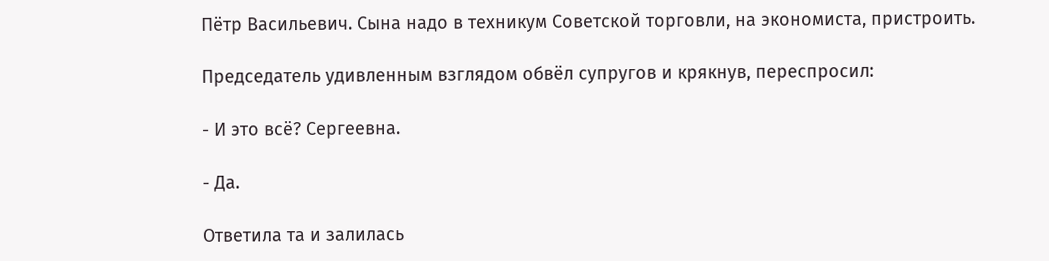Пётр Васильевич. Сына надо в техникум Советской торговли, на экономиста, пристроить.

Председатель удивленным взглядом обвёл супругов и крякнув, переспросил:

- И это всё? Сергеевна.

- Да.

Ответила та и залилась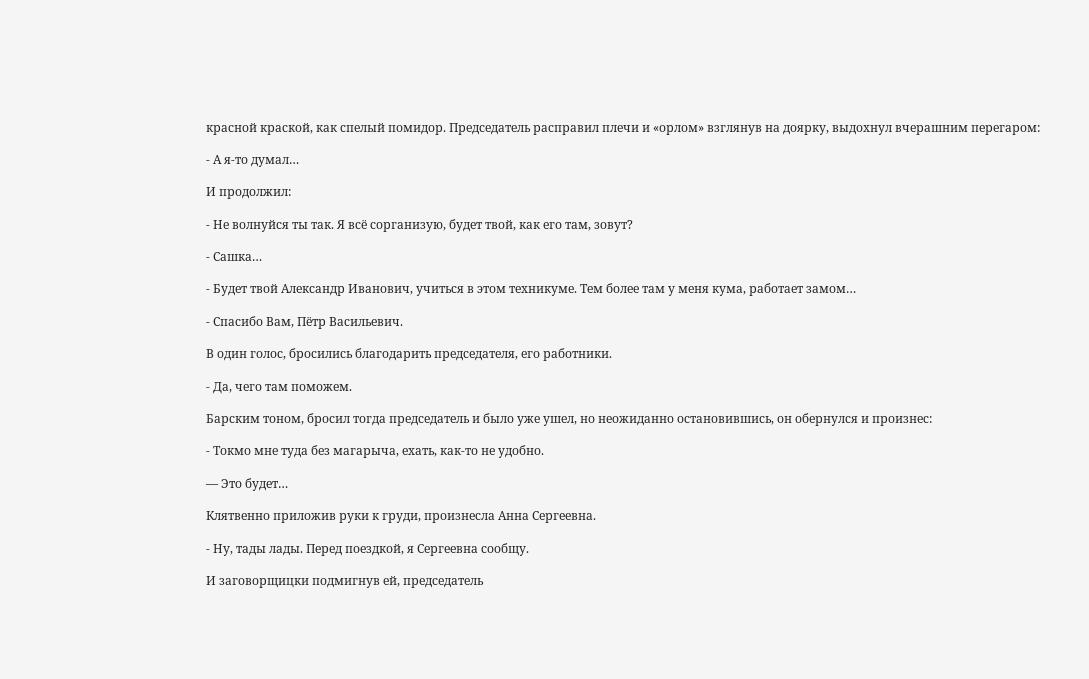красной краской, как спелый помидор. Председатель расправил плечи и «орлом» взглянув на доярку, выдохнул вчерашним перегаром:

- А я-то думал…

И продолжил:

- Не волнуйся ты так. Я всё сорганизую, будет твой, как его там, зовут?

- Сашка…

- Будет твой Александр Иванович, учиться в этом техникуме. Тем более там у меня кума, работает замом…

- Спасибо Вам, Пётр Васильевич.

В один голос, бросились благодарить председателя, его работники.

- Да, чего там поможем.

Барским тоном, бросил тогда председатель и было уже ушел, но неожиданно остановившись, он обернулся и произнес:

- Токмо мне туда без магарыча, ехать, как-то не удобно.

— Это будет…

Клятвенно приложив руки к груди, произнесла Анна Сергеевна.

- Ну, тады лады. Перед поездкой, я Сергеевна сообщу.

И заговорщицки подмигнув ей, председатель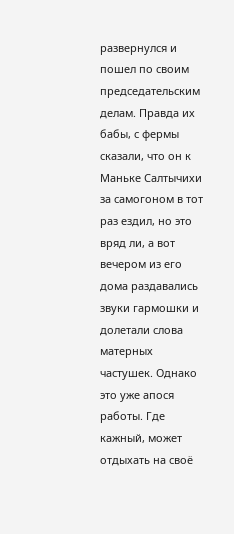развернулся и пошел по своим председательским делам. Правда их бабы, с фермы сказали, что он к Маньке Салтычихи за самогоном в тот раз ездил, но это вряд ли, а вот вечером из его дома раздавались звуки гармошки и долетали слова матерных частушек. Однако это уже апося работы. Где кажный, может отдыхать на своё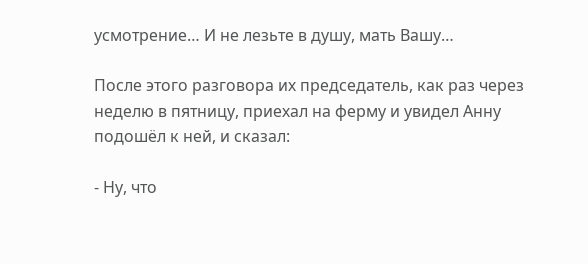усмотрение… И не лезьте в душу, мать Вашу…

После этого разговора их председатель, как раз через неделю в пятницу, приехал на ферму и увидел Анну подошёл к ней, и сказал:

- Ну, что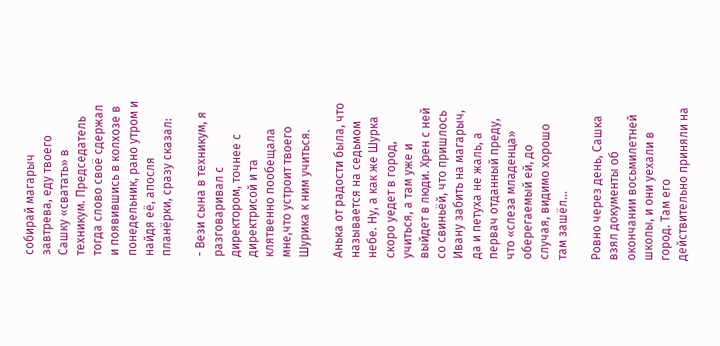собирай магарыч завтрева, еду твоего Сашку «сватать» в техникум. Председатель тогда слово своё сдержал и появившись в колхозе в понедельник, рано утром и найдя её, апосля планёрки, сразу сказал:

- Вези сына в техникум, я разговаривал с директором, точнее с директрисой и та клятвенно пообещала мне,что устроит твоего Шурика к ним учиться.

Анька от радости была, что называется на седьмом небе. Ну, а как же Шурка скоро уедет в город, учиться, а там уже и выйдет в люди. Хрен с ней со свиньёй, что пришлось Ивану забить на магарыч, да и петуха не жаль, а первач отданный преду, что «слеза младенца» оберегаемый ей, до случая, видимо хорошо там зашёл…

Ровно через день, Сашка взял документы об окончании восьмилетней школы, и они уехали в город. Там его действительно приняли на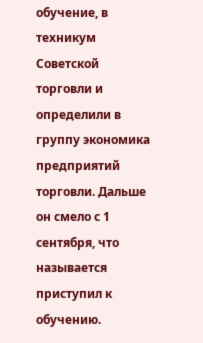обучение, в техникум Советской торговли и определили в группу экономика предприятий торговли. Дальше он смело с 1 сентября, что называется приступил к обучению.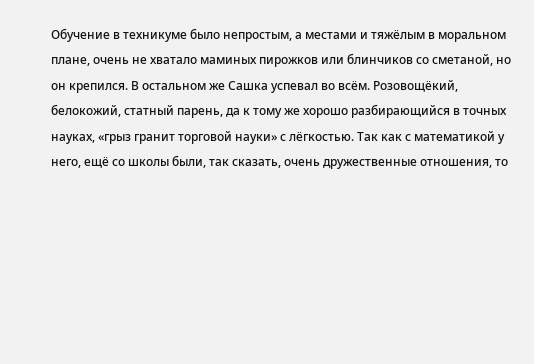Обучение в техникуме было непростым, а местами и тяжёлым в моральном плане, очень не хватало маминых пирожков или блинчиков со сметаной, но он крепился. В остальном же Сашка успевал во всём. Розовощёкий, белокожий, статный парень, да к тому же хорошо разбирающийся в точных науках, «грыз гранит торговой науки» с лёгкостью. Так как с математикой у него, ещё со школы были, так сказать, очень дружественные отношения, то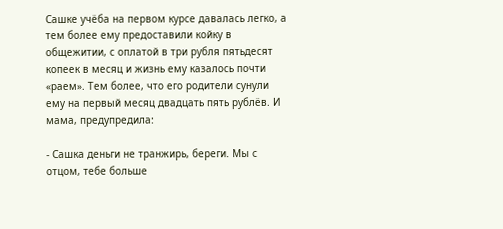Сашке учёба на первом курсе давалась легко, а тем более ему предоставили койку в общежитии, с оплатой в три рубля пятьдесят копеек в месяц и жизнь ему казалось почти «раем». Тем более, что его родители сунули ему на первый месяц двадцать пять рублёв. И мама, предупредила:

- Сашка деньги не транжирь, береги. Мы с отцом, тебе больше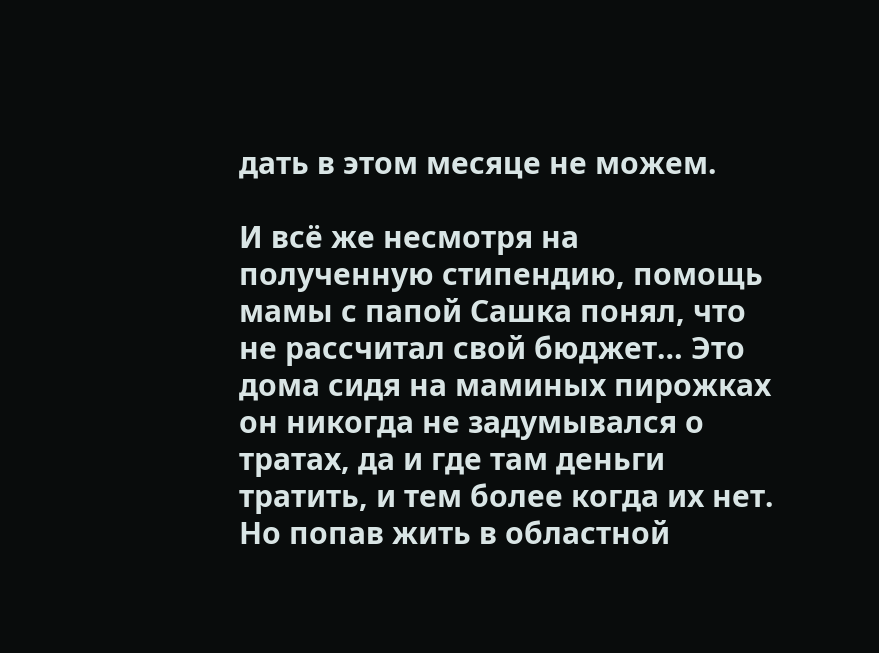дать в этом месяце не можем.

И всё же несмотря на полученную стипендию, помощь мамы с папой Сашка понял, что не рассчитал свой бюджет… Это дома сидя на маминых пирожках он никогда не задумывался о тратах, да и где там деньги тратить, и тем более когда их нет. Но попав жить в областной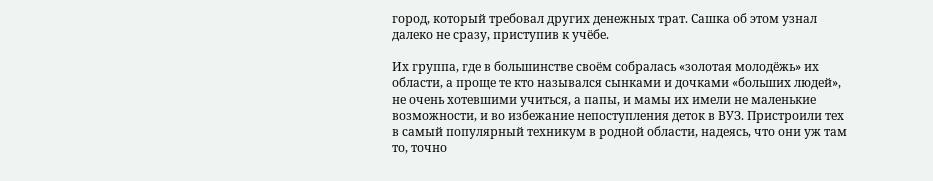город, который требовал других денежных трат. Сашка об этом узнал далеко не сразу, приступив к учёбе.

Их группа, где в большинстве своём собралась «золотая молодёжь» их области, а проще те кто назывался сынками и дочками «больших людей», не очень хотевшими учиться, а папы, и мамы их имели не маленькие возможности, и во избежание непоступления деток в ВУЗ. Пристроили тех в самый популярный техникум в родной области, надеясь, что они уж там то, точно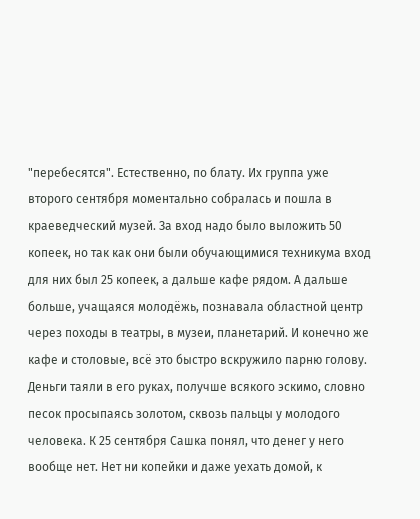"перебесятся". Естественно, по блату. Их группа уже второго сентября моментально собралась и пошла в краеведческий музей. За вход надо было выложить 50 копеек, но так как они были обучающимися техникума вход для них был 25 копеек, а дальше кафе рядом. А дальше больше, учащаяся молодёжь, познавала областной центр через походы в театры, в музеи, планетарий. И конечно же кафе и столовые, всё это быстро вскружило парню голову. Деньги таяли в его руках, получше всякого эскимо, словно песок просыпаясь золотом, сквозь пальцы у молодого человека. К 25 сентября Сашка понял, что денег у него вообще нет. Нет ни копейки и даже уехать домой, к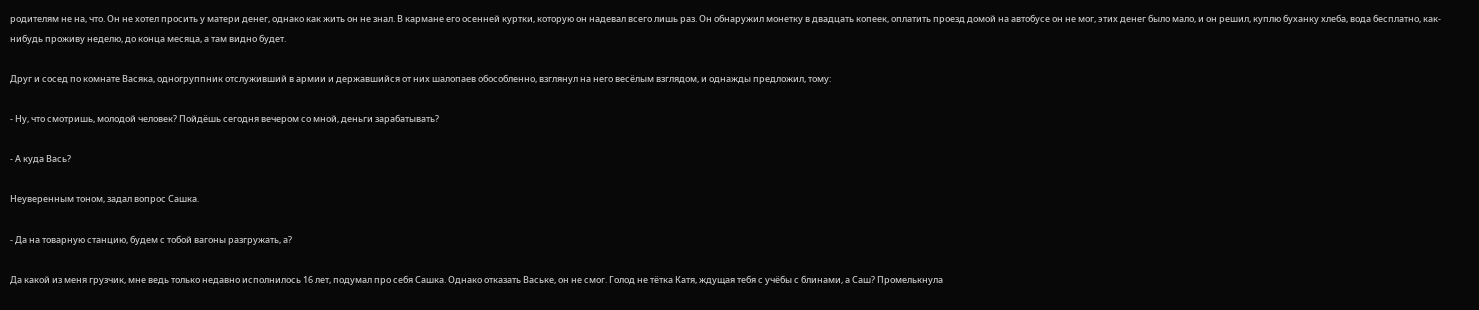родителям не на, что. Он не хотел просить у матери денег, однако как жить он не знал. В кармане его осенней куртки, которую он надевал всего лишь раз. Он обнаружил монетку в двадцать копеек, оплатить проезд домой на автобусе он не мог, этих денег было мало, и он решил, куплю буханку хлеба, вода бесплатно, как-нибудь проживу неделю, до конца месяца, а там видно будет.

Друг и сосед по комнате Васяка, одногруппник отслуживший в армии и державшийся от них шалопаев обособленно, взглянул на него весёлым взглядом, и однажды предложил, тому:

- Ну, что смотришь, молодой человек? Пойдёшь сегодня вечером со мной, деньги зарабатывать?

- А куда Вась?

Неуверенным тоном, задал вопрос Сашка.

- Да на товарную станцию, будем с тобой вагоны разгружать, а?

Да какой из меня грузчик, мне ведь только недавно исполнилось 16 лет, подумал про себя Сашка. Однако отказать Ваське, он не смог. Голод не тётка Катя, ждущая тебя с учёбы с блинами, а Саш? Промелькнула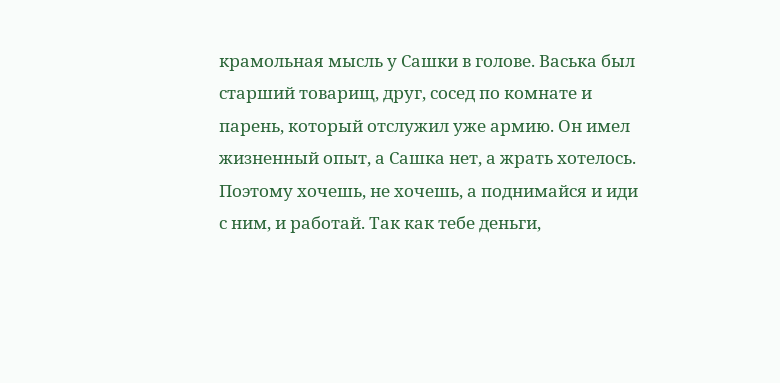крамольная мысль у Сашки в голове. Васька был старший товарищ, друг, сосед по комнате и парень, который отслужил уже армию. Он имел жизненный опыт, а Сашка нет, а жрать хотелось. Поэтому хочешь, не хочешь, а поднимайся и иди с ним, и работай. Так как тебе деньги,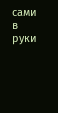сами в руки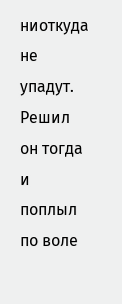ниоткуда не упадут. Решил он тогда и поплыл по воле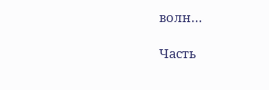волн…

Часть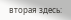вторая здесь: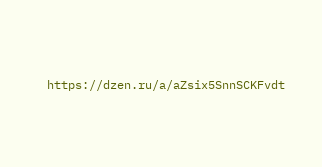https://dzen.ru/a/aZsix5SnnSCKFvdt